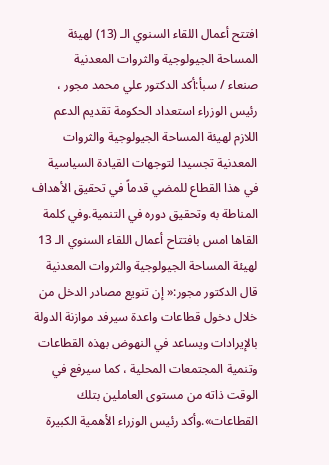افتتح أعمال اللقاء السنوي الـ (13) لهيئة المساحة الجيولوجية والثروات المعدنية
صنعاء / سبأ:أكد الدكتور علي محمد مجور ، رئيس الوزراء استعداد الحكومة تقديم الدعم اللازم لهيئة المساحة الجيولوجية والثروات المعدنية تجسيدا لتوجهات القيادة السياسية في هذا القطاع للمضي قدماً في تحقيق الأهداف المناطة به وتحقيق دوره في التنمية.وفي كلمة القاها امس بافتتاح أعمال اللقاء السنوي الـ 13 لهيئة المساحة الجيولوجية والثروات المعدنية قال الدكتور مجور:« إن تنويع مصادر الدخل من خلال دخول قطاعات واعدة سيرفد موازنة الدولة بالإيرادات ويساعد في النهوض بهذه القطاعات وتنمية المجتمعات المحلية ، كما سيرفع في الوقت ذاته من مستوى العاملين بتلك القطاعات».وأكد رئيس الوزراء الأهمية الكبيرة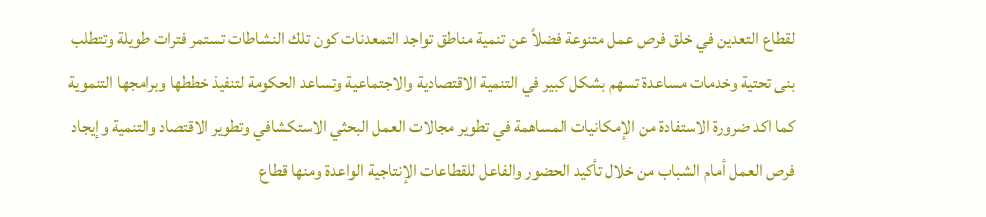لقطاع التعدين في خلق فرص عمل متنوعة فضلاً عن تنمية مناطق تواجد التمعدنات كون تلك النشاطات تستمر فترات طويلة وتتطلب بنى تحتية وخدمات مساعدة تسهم بشكل كبير في التنمية الاقتصادية والاجتماعية وتساعد الحكومة لتنفيذ خططها وبرامجها التنموية كما اكد ضرورة الاستفادة من الإمكانيات المساهمة في تطوير مجالات العمل البحثي الاستكشافي وتطوير الاقتصاد والتنمية وإيجاد فرص العمل أمام الشباب من خلال تأكيد الحضور والفاعل للقطاعات الإنتاجية الواعدة ومنها قطاع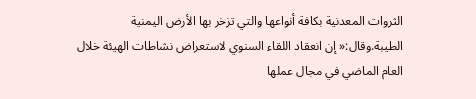الثروات المعدنية بكافة أنواعها والتي تزخر بها الأرض اليمنية الطيبة.وقال:« إن انعقاد اللقاء السنوي لاستعراض نشاطات الهيئة خلال العام الماضي في مجال عملها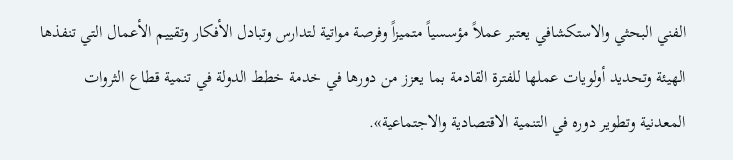الفني البحثي والاستكشافي يعتبر عملاً مؤسسياً متميزاً وفرصة مواتية لتدارس وتبادل الأفكار وتقييم الأعمال التي تنفذها الهيئة وتحديد أولويات عملها للفترة القادمة بما يعزز من دورها في خدمة خطط الدولة في تنمية قطاع الثروات المعدنية وتطوير دوره في التنمية الاقتصادية والاجتماعية».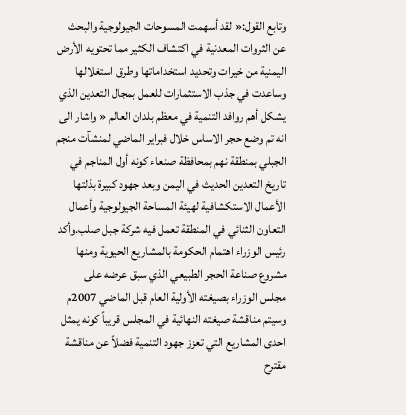وتابع القول:« لقد أسهمت المسوحات الجيولوجية والبحث عن الثروات المعدنية في اكتشاف الكثير مما تحتويه الأرض اليمنية من خيرات وتحديد استخداماتها وطرق استغلالها وساعدت في جذب الاستثمارات للعمل بمجال التعدين الذي يشكل أهم روافد التنمية في معظم بلدان العالم « واشار الى انه تم وضع حجر الاساس خلال فبراير الماضي لمنشآت منجم الجبلي بمنطقة نهم بمحافظة صنعاء كونه أول المناجم في تاريخ التعدين الحديث في اليمن وبعد جهود كبيرة بذلتها الأعمال الاستكشافية لهيئة المساحة الجيولوجية وأعمال التعاون الثنائي في المنطقة تعمل فيه شركة جبل صلب.وأكد رئيس الوزراء اهتمام الحكومة بالمشاريع الحيوية ومنها مشروع صناعة الحجر الطبيعي الذي سبق عرضه على مجلس الوزراء بصيغته الأولية العام قبل الماضي 2007م وسيتم مناقشة صيغته النهائية في المجلس قريباً كونه يمثل احدى المشاريع التي تعزز جهود التنمية فضلاً عن مناقشة مقترح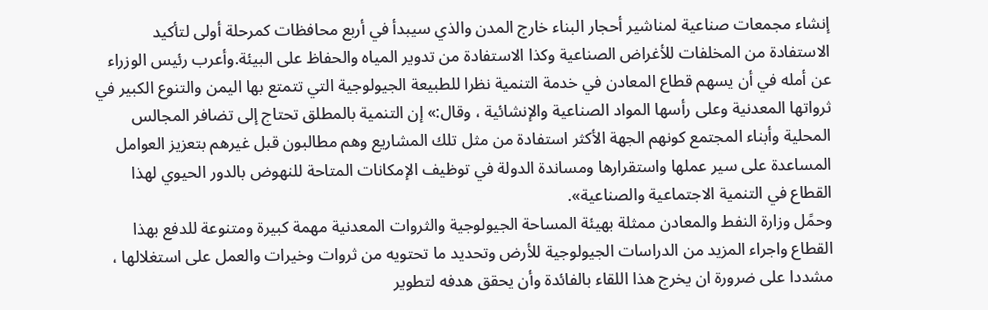إنشاء مجمعات صناعية لمناشير أحجار البناء خارج المدن والذي سيبدأ في أربع محافظات كمرحلة أولى لتأكيد الاستفادة من المخلفات للأغراض الصناعية وكذا الاستفادة من تدوير المياه والحفاظ على البيئة.وأعرب رئيس الوزراء عن أمله في أن يسهم قطاع المعادن في خدمة التنمية نظرا للطبيعة الجيولوجية التي تتمتع بها اليمن والتنوع الكبير في ثرواتها المعدنية وعلى رأسها المواد الصناعية والإنشائية ، وقال:» إن التنمية بالمطلق تحتاج إلى تضافر المجالس المحلية وأبناء المجتمع كونهم الجهة الأكثر استفادة من مثل تلك المشاريع وهم مطالبون قبل غيرهم بتعزيز العوامل المساعدة على سير عملها واستقرارها ومساندة الدولة في توظيف الإمكانات المتاحة للنهوض بالدور الحيوي لهذا القطاع في التنمية الاجتماعية والصناعية».
وحمًل وزارة النفط والمعادن ممثلة بهيئة المساحة الجيولوجية والثروات المعدنية مهمة كبيرة ومتنوعة للدفع بهذا القطاع واجراء المزيد من الدراسات الجيولوجية للأرض وتحديد ما تحتويه من ثروات وخيرات والعمل على استغلالها ، مشددا على ضرورة ان يخرج هذا اللقاء بالفائدة وأن يحقق هدفه لتطوير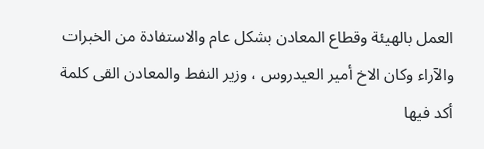العمل بالهيئة وقطاع المعادن بشكل عام والاستفادة من الخبرات والآراء وكان الاخ أمير العيدروس ، وزير النفط والمعادن القى كلمة أكد فيها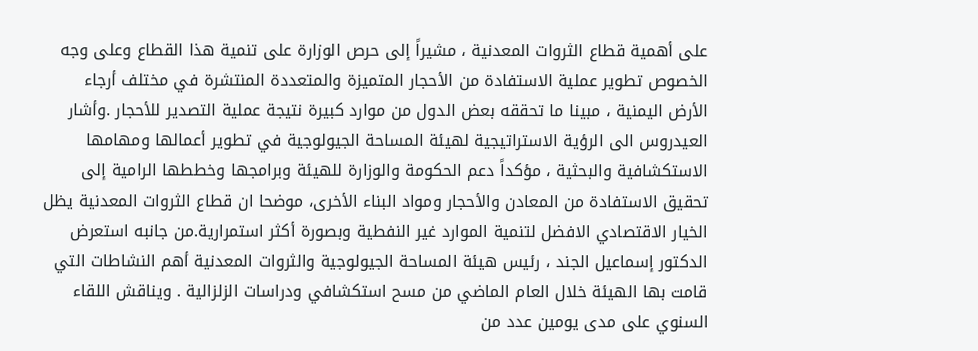على أهمية قطاع الثروات المعدنية ، مشيراً إلى حرص الوزارة على تنمية هذا القطاع وعلى وجه الخصوص تطوير عملية الاستفادة من الأحجار المتميزة والمتعددة المنتشرة في مختلف أرجاء الأرض اليمنية ، مبينا ما تحققه بعض الدول من موارد كبيرة نتيجة عملية التصدير للأحجار .وأشار العيدروس الى الرؤية الاستراتيجية لهيئة المساحة الجيولوجية في تطوير أعمالها ومهامها الاستكشافية والبحثية ، مؤكداً دعم الحكومة والوزارة للهيئة وبرامجها وخططها الرامية إلى تحقيق الاستفادة من المعادن والأحجار ومواد البناء الأخرى، موضحا ان قطاع الثروات المعدنية يظل الخيار الاقتصادي الافضل لتنمية الموارد غير النفطية وبصورة أكثر استمرارية.من جانبه استعرض الدكتور إسماعيل الجند ، رئيس هيئة المساحة الجيولوجية والثروات المعدنية أهم النشاطات التي قامت بها الهيئة خلال العام الماضي من مسح استكشافي ودراسات الزلزالية . ويناقش اللقاء السنوي على مدى يومين عدد من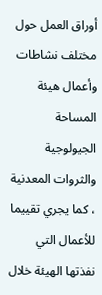أوراق العمل حول مختلف نشاطات وأعمال هيئة المساحة الجيولوجية والثروات المعدنية ، كما يجري تقييما للأعمال التي نفذتها الهيئة خلال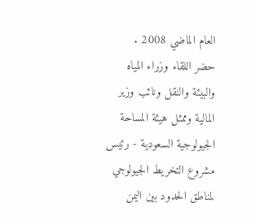العام الماضي 2008 .
حضر اللقاء وزراء المياه والبيئة والنقل ونائب وزير المالية وممثل هيئة المساحة الجيولوجية السعودية - رئيس مشروع التخريط الجيولوجي لمناطق الحدود بين اليمن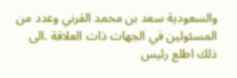والسعودية سعد بن محمد القرني وعدد من المسئولين في الجهات ذات العلاقة .الى ذلك اطلع رئيس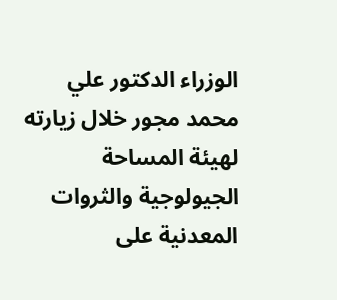الوزراء الدكتور علي محمد مجور خلال زيارته لهيئة المساحة الجيولوجية والثروات المعدنية على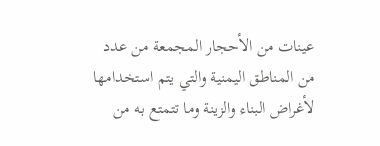عينات من الأحجار المجمعة من عدد من المناطق اليمنية والتي يتم استخدامها لأغراض البناء والزينة وما تتمتع به من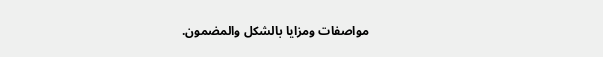مواصفات ومزايا بالشكل والمضمون.